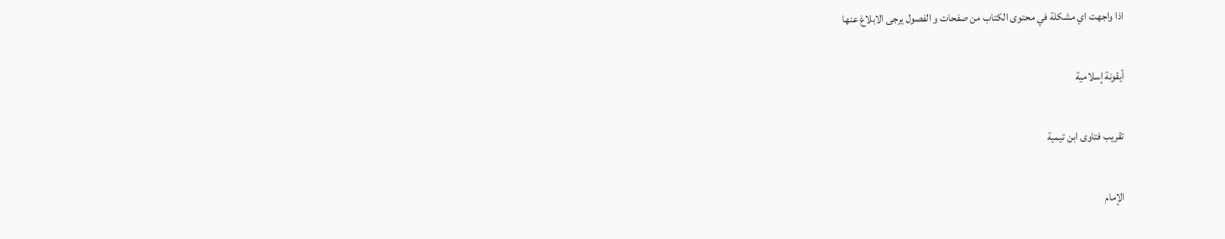اذا واجهت اي مشكلة في محتوى الكتاب من صفحات و الفصول يرجى الابلاغ عنها

أيقونة إسلامية

تقريب فتاوى ابن تيمية

الإمام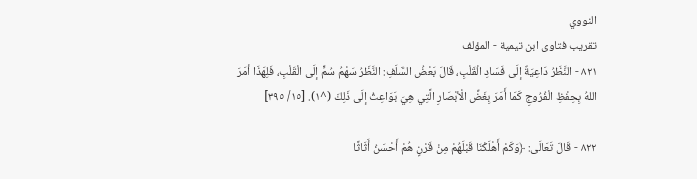النووي
تقريب فتاوى ابن تيمية - المؤلف
٨٢١ - النَّظَرُ دَاعِيَةٌ إلَى فَسَادِ الْقَلْبِ، قَالَ بَعْضُ السَّلَفِ: النَّظَرُ سَهْمُ سُمٍّ إلَى الْقَلْبِ، فَلِهَذَا أمَرَ اللهُ بِحِفْظِ الْفُرُوجِ كَمَا أَمَرَ بِغَضِّ الْأبْصَارِ الَّتِي هِيَ بَوَاعِثُ إلَى ذَلِكَ (^١). [١٥/ ٣٩٥]

٨٢٢ - قَالَ تَعَالَى: ﴿وَكَمْ أَهْلَكْنَا قَبْلَهُمْ مِنْ قَرْنٍ هُمْ أَحْسَنُ أَثَاثًا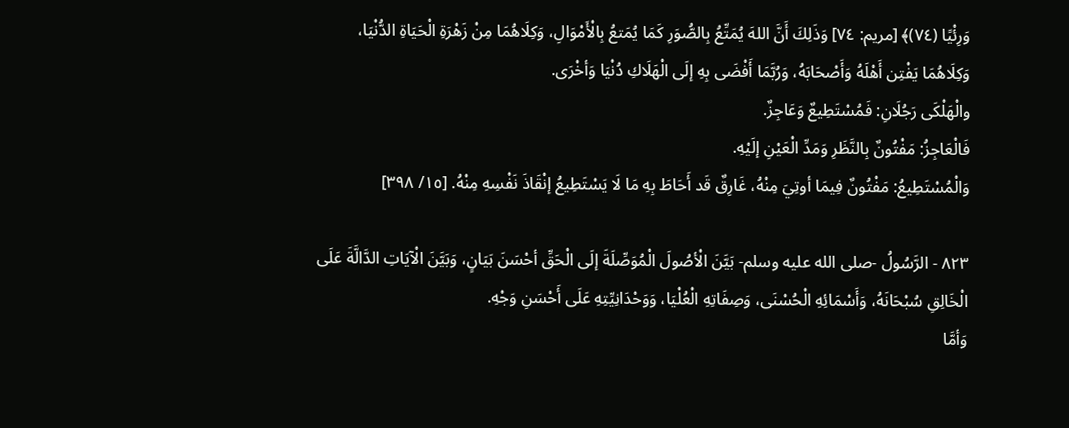وَرِئْيًا (٧٤)﴾ [مريم: ٧٤] وَذَلِكَ أَنَّ اللهَ يُمَتِّعُ بِالصُّوَرِ كَمَا يُمَتعُ بِالْأَمْوَالِ، وَكِلَاهُمَا مِنْ زَهْرَةِ الْحَيَاةِ الدُّنْيَا، وَكِلَاهُمَا يَفْتِن أَهْلَهُ وَأَصْحَابَهُ، وَرُبَّمَا أَفْضَى بِهِ إلَى الْهَلَاكِ دُنْيَا وَأخْرَى.
والْهَلْكَى رَجُلَانِ: فَمُسْتَطِيعٌ وَعَاجِزٌ.
فَالْعَاجِزُ: مَفْتُونٌ بِالنَّظَرِ وَمَدِّ الْعَيْنِ إلَيْهِ.
وَالْمُسْتَطِيعُ: مَفْتُونٌ فِيمَا أوتِيَ مِنْهُ، غَارِقٌ قَد أَحَاطَ بِهِ مَا لَا يَسْتَطِيعُ إنْقَاذَ نَفْسِهِ مِنْهُ. [١٥/ ٣٩٨]

٨٢٣ - الرَّسُولُ -صلى الله عليه وسلم- بَيَّنَ الْأصُولَ الْمُوَصِّلَةَ إلَى الْحَقِّ أحْسَنَ بَيَانٍ، وَبَيَّنَ الْآيَاتِ الدَّالَّةَ عَلَى الْخَالِقِ سُبْحَانَهُ، وَأَسْمَائِهِ الْحُسْنَى، وَصِفَاتِهِ الْعُلْيَا، وَوَحْدَانِيِّتِهِ عَلَى أَحْسَنِ وَجْهِ.
وَأمَّا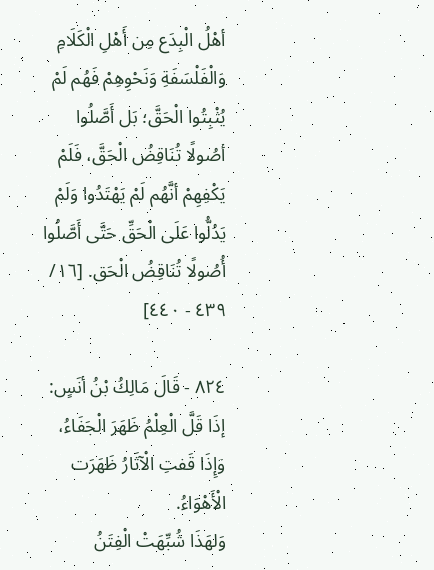أهْلُ الْبِدَع مِن أَهْلِ الْكَلَامِ وَالْفَلْسَفَةِ وَنَحْوِهِمْ فَهُم لَمْ يُثْبِتُوا الْحَقَّ؛ بَل أَصَّلُوا أصُولًا تُنَاقِضُ الْحَقَّ، فَلَمْ يَكْفِهِمْ أنَّهُم لَمْ يَهْتَدُوا وَلَمْ يَدُلُّوا عَلَى الْحَقِّ حَتَّى أَصَّلُوا أُصُولًا تُنَاقِضُ الْحَق. [١٦/ ٤٣٩ - ٤٤٠]

٨٢٤ - قَالَ مَالِكُ بْنُ أنَسٍ: إذَا قَلَّ الْعِلْمُ ظَهَرَ الْجَفَاءُ، وَإِذَا قَفتِ الْآثَارُ ظَهَرَت الْأَهْوَاءُ.
وَلهَذَا شُبِّهَتْ الْفِتَنُ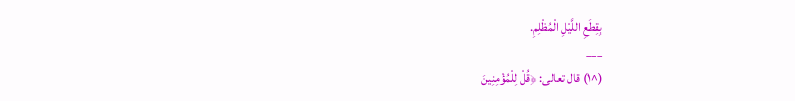بِقِطَعِ اللَّيْلِ الْمُظْلِمِ.
___
(^١) قال تعالى: ﴿قُلْ لِلْمُؤْمِنِينَ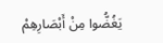يَغُضُّوا مِنْ أَبْصَارِهِمْ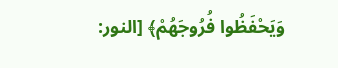وَيَحْفَظُوا فُرُوجَهُمْ﴾ [النور: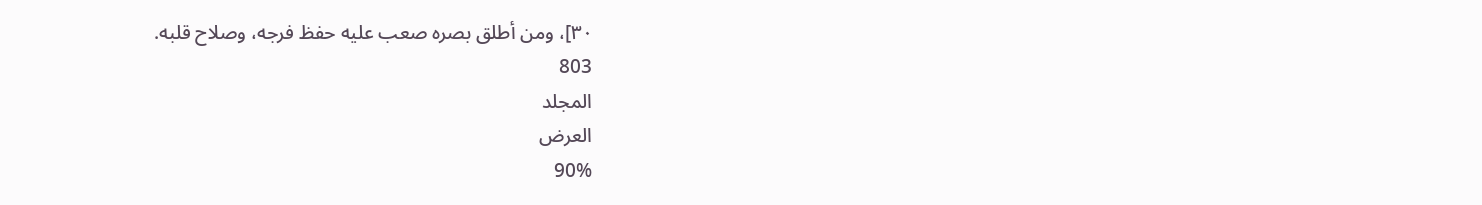٣٠]، ومن أطلق بصره صعب عليه حفظ فرجه، وصلاح قلبه.
803
المجلد
العرض
90%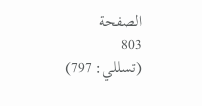الصفحة
803
(تسللي: 797)